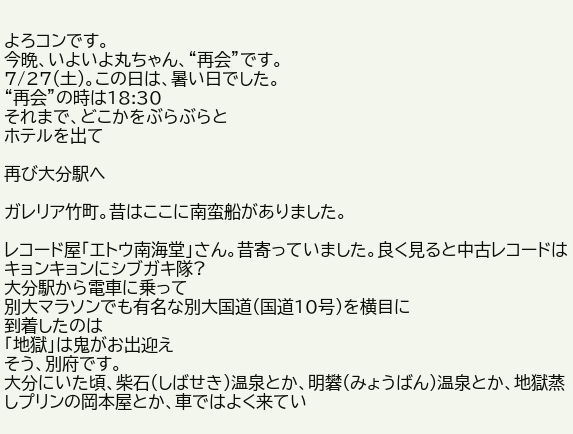よろコンです。
今晩、いよいよ丸ちゃん、“再会”です。
7/27(土)。この日は、暑い日でした。
“再会”の時は18:30
それまで、どこかをぶらぶらと
ホテルを出て

再び大分駅へ

ガレリア竹町。昔はここに南蛮船がありました。

レコード屋「エトウ南海堂」さん。昔寄っていました。良く見ると中古レコードはキョンキョンにシブガキ隊?
大分駅から電車に乗って
別大マラソンでも有名な別大国道(国道10号)を横目に
到着したのは
「地獄」は鬼がお出迎え
そう、別府です。
大分にいた頃、柴石(しばせき)温泉とか、明礬(みょうばん)温泉とか、地獄蒸しプリンの岡本屋とか、車ではよく来てい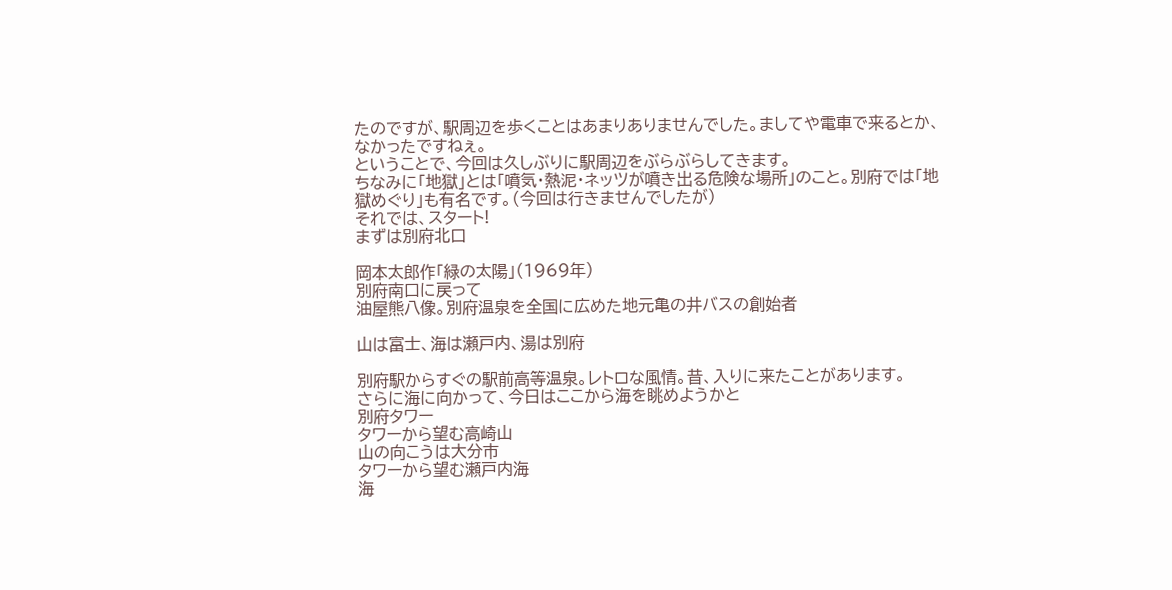たのですが、駅周辺を歩くことはあまりありませんでした。ましてや電車で来るとか、なかったですねぇ。
ということで、今回は久しぶりに駅周辺をぶらぶらしてきます。
ちなみに「地獄」とは「噴気・熱泥・ネッツが噴き出る危険な場所」のこと。別府では「地獄めぐり」も有名です。(今回は行きませんでしたが)
それでは、スタート!
まずは別府北口

岡本太郎作「緑の太陽」(1969年)
別府南口に戻って
油屋熊八像。別府温泉を全国に広めた地元亀の井バスの創始者

山は富士、海は瀬戸内、湯は別府

別府駅からすぐの駅前高等温泉。レトロな風情。昔、入りに来たことがあります。
さらに海に向かって、今日はここから海を眺めようかと
別府タワー
タワーから望む高崎山
山の向こうは大分市
タワーから望む瀬戸内海
海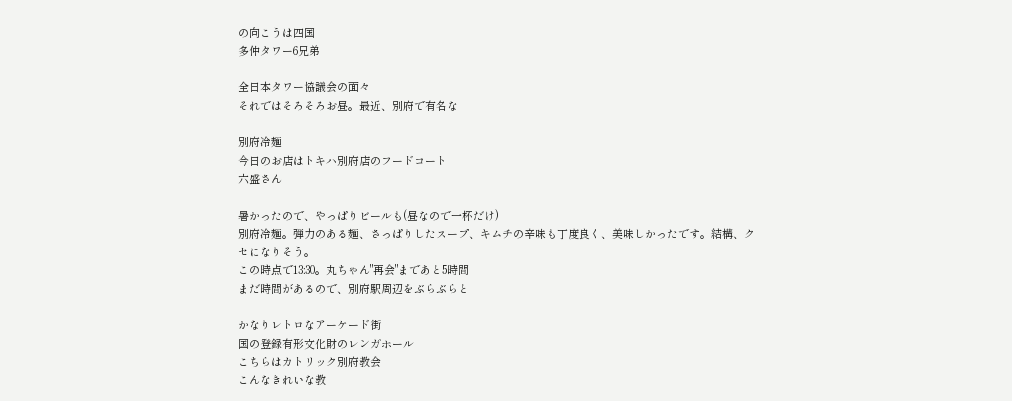の向こうは四国
多仲タワー6兄弟

全日本タワー協議会の面々
それではそろそろお昼。最近、別府で有名な

別府冷麺
今日のお店はトキハ別府店のフードコート
六盛さん

暑かったので、やっぱりビールも(昼なので一杯だけ)
別府冷麺。弾力のある麺、さっぱりしたスープ、キムチの辛味も丁度良く、美味しかったです。結構、クセになりそう。
この時点で13:30。丸ちゃん"再会"まであと5時間
まだ時間があるので、別府駅周辺をぶらぶらと

かなりレトロなアーケード街
国の登録有形文化財のレンガホール
こちらはカトリック別府教会
こんなきれいな教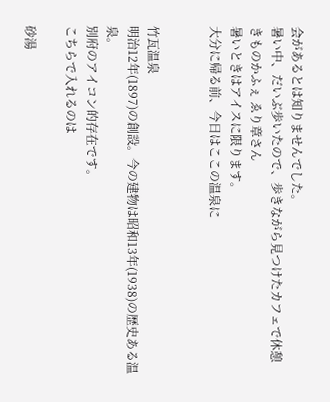会があるとは知りませんでした。
暑い中、だいぶ歩いたので、歩きながら見つけたカフェで休憩
きものかふぇ ゑり章さん
暑いときはアイスに限ります。
大分に帰る前、今日はここの温泉に


竹瓦温泉
明治12年(1897)の創設。今の建物は昭和13年(1938)の歴史ある温泉。
別府のアイコン的存在です。
こちらで入れるのは

砂湯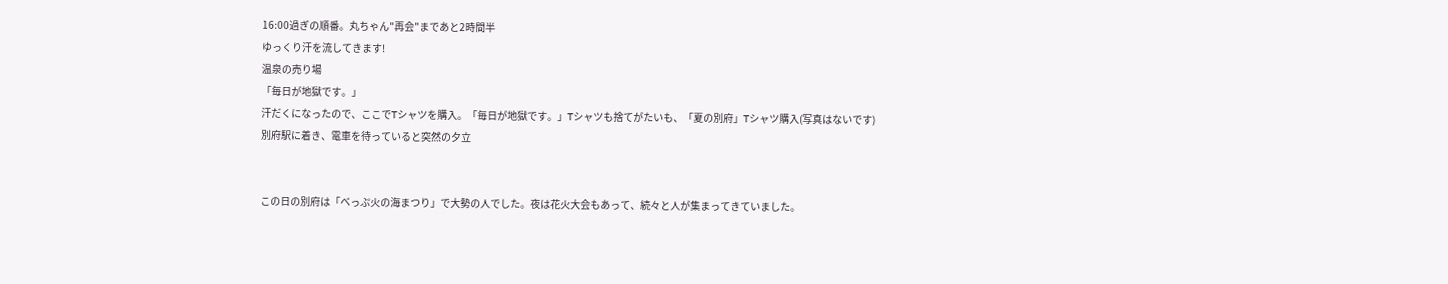16:00過ぎの順番。丸ちゃん"再会"まであと2時間半
ゆっくり汗を流してきます!
温泉の売り場
「毎日が地獄です。」
汗だくになったので、ここでTシャツを購入。「毎日が地獄です。」Tシャツも捨てがたいも、「夏の別府」Tシャツ購入(写真はないです)
別府駅に着き、電車を待っていると突然の夕立


この日の別府は「べっぷ火の海まつり」で大勢の人でした。夜は花火大会もあって、続々と人が集まってきていました。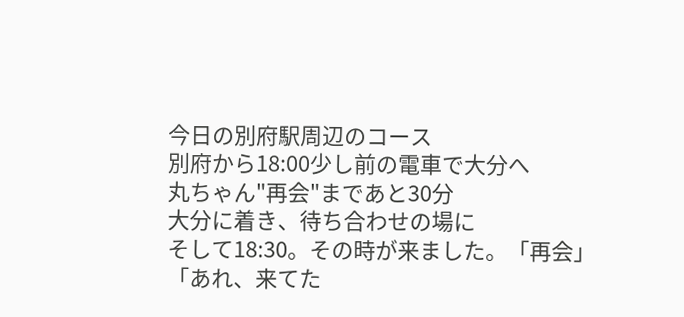今日の別府駅周辺のコース
別府から18:00少し前の電車で大分へ
丸ちゃん"再会"まであと30分
大分に着き、待ち合わせの場に
そして18:30。その時が来ました。「再会」
「あれ、来てた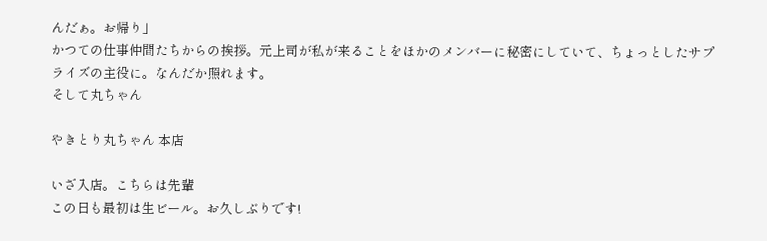んだぁ。お帰り」
かつての仕事仲間たちからの挨拶。元上司が私が来ることをほかのメンバーに秘密にしていて、ちょっとしたサプライズの主役に。なんだか照れます。
そして丸ちゃん

やきとり丸ちゃん 本店

いざ入店。こちらは先輩
この日も最初は生ビール。お久しぶりです!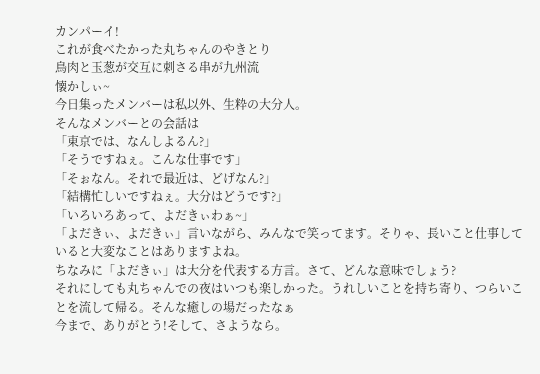カンパーイ!
これが食べたかった丸ちゃんのやきとり
鳥肉と玉葱が交互に刺さる串が九州流
懐かしぃ~
今日集ったメンバーは私以外、生粋の大分人。
そんなメンバーとの会話は
「東京では、なんしよるん?」
「そうですねぇ。こんな仕事です」
「そぉなん。それで最近は、どげなん?」
「結構忙しいですねぇ。大分はどうです?」
「いろいろあって、よだきぃわぁ~」
「よだきぃ、よだきぃ」言いながら、みんなで笑ってます。そりゃ、長いこと仕事していると大変なことはありますよね。
ちなみに「よだきぃ」は大分を代表する方言。さて、どんな意味でしょう?
それにしても丸ちゃんでの夜はいつも楽しかった。うれしいことを持ち寄り、つらいことを流して帰る。そんな癒しの場だったなぁ
今まで、ありがとう!そして、さようなら。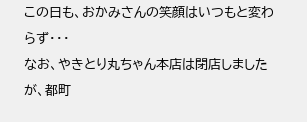この日も、おかみさんの笑顔はいつもと変わらず・・・
なお、やきとり丸ちゃん本店は閉店しましたが、都町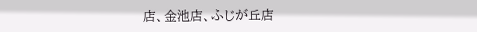店、金池店、ふじが丘店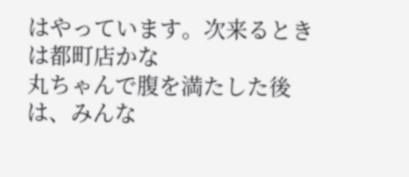はやっています。次来るときは都町店かな
丸ちゃんで腹を満たした後は、みんな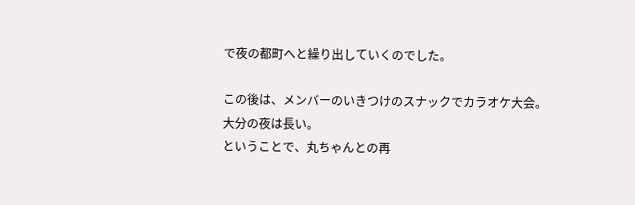で夜の都町へと繰り出していくのでした。

この後は、メンバーのいきつけのスナックでカラオケ大会。
大分の夜は長い。
ということで、丸ちゃんとの再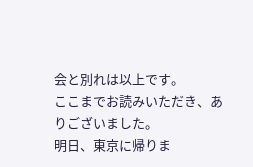会と別れは以上です。
ここまでお読みいただき、ありございました。
明日、東京に帰りま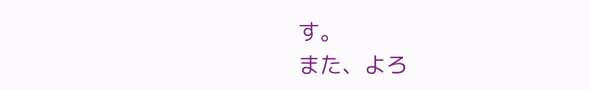す。
また、よろ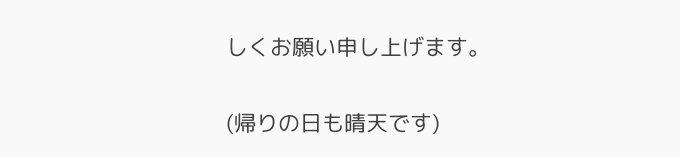しくお願い申し上げます。

(帰りの日も晴天です)